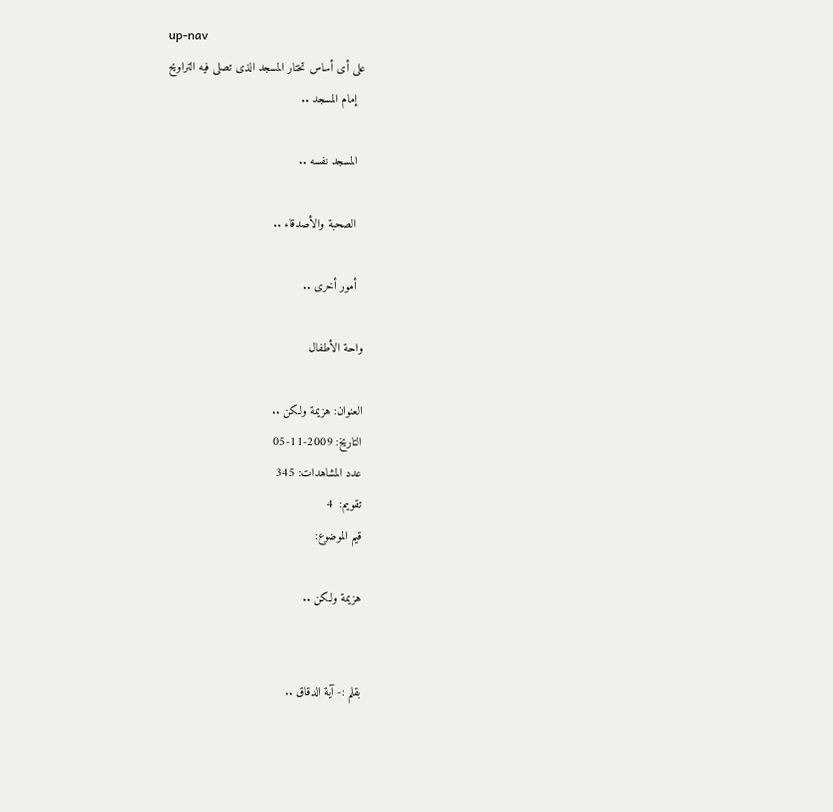up-nav
على أى أساس تختار المسجد الذى تصلى فيه التراويح
  إمام المسجد ..

  المسجد نفسه ..

  الصحبة والأصدقاء ..

  أمور أخرى ..

واحة الأطفال

العنوان: هزيمة ولكن ..
التاريخ: 2009-11-05
عدد المشاهدات: 345
تقويم:  4
قيم الموضوع:

هزيمة ولكن ..


بقلم :- آية الدقاق ..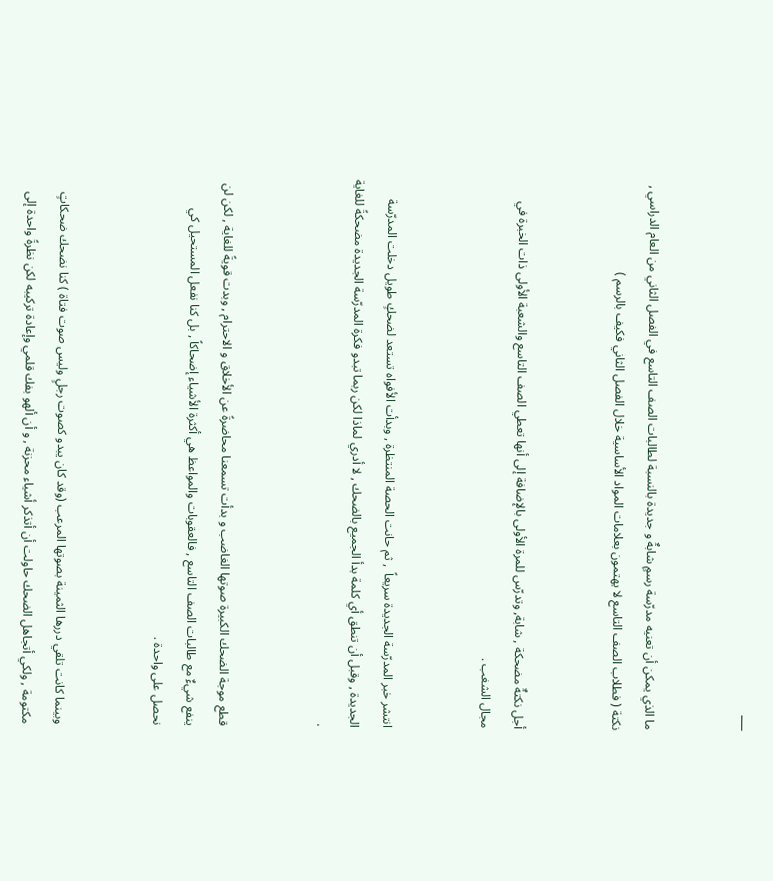___


ما الذي يمكن أن تعنيه مدرّسة رسمٍ شابةٌ و جديدة بالنسبة لطالبات الصف التاسع في الفصل الثاني من العام الدراسي , نكتة ( فطلاب الصف التاسع لا يهتمون بعلامات المواد الأساسية خلال الفصل الثاني فكيف بالرسم )


أجل نكتةٌ مضحكة , شابة, وتدرّس للمرة الأولى بالإضافة إلى أنها تعطي الصف التاسع والشعبة الأولى ذات الخبرة في مجال الشغب .


انتشر خبر المدرّسة الجديدة سريعاً  , ثم حانت الحصة المنتظرة , وبدأت الأفواه تستعد لضحكٍ طويل دخلت المدرّسة الجديدة , وقبل أن تنطق أي كلمة بدأ الجميع بالضحك , لا أدري لماذا لكن ربما تبدو فكرة المدرّسة الجديدة مضحكةً للغاية .


قطع موجة الضحك الكبيرة صوتها الغاضب و بدأت تسمعنا محاضرةً عن الأخلاق و الاحترام , وبدت قويةً للغاية , لكن لن ينفع شيءٌ مع طالبات الصف التاسع , فالعقوبات والمواعظ هي أكثرة الأشياء إضحاكاً , بل كنا نفعل المستحيل كي نحصل على واحدة .


وبينما كانت تلقي دررها الثمينة بصوتها المرعب (وقد كان يبدو كصوت رجلٍ وليس صوت فتاة ) كنا نضحك ضحكاتٍ مكتومة , ولكي أتجاهل الضحك حاولت أن أتذكر أشياء محزنة , و أن ألهو بفك قلمي وإعادة تركيبه لكن نظرةً واحدة إلى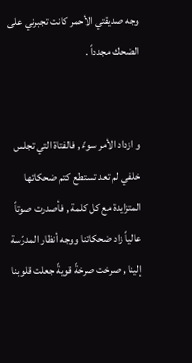وجه صديقتي الأحمر كانت تجبرني على الضحك مجدداً .


و ازداد الأمر سوءً , فالفتاة التي تجلس خلفي لم تعد تستطع كتم ضحكاتها المتزايدة مع كل كلمة , فأصدرت صوتاً عالياً زاد ضحكاتنا ووجه أنظار المدرّسة إلينا , صرخت صرخةً قويةً جعلت قلوبنا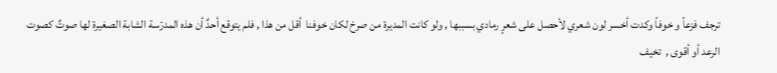ترجف فزعاً و خوفاً وكدت أخسر لون شعري لأحصل على شعرٍ رمادي بسببها , ولو كانت المديرة من صرخ لكان خوفنا  أقل من هذا , فلم يتوقع أحدٌ أن هذه المدرّسة الشابة الصغيرة لها صوتٌ كصوت الرعد أو أقوى ,  تخيف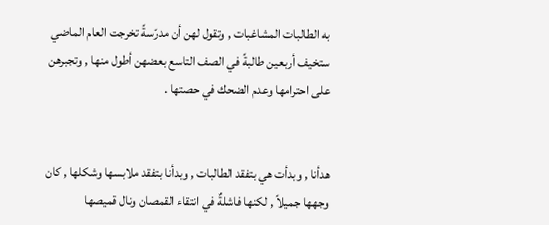به الطالبات المشاغبات , وتقول لهن أن مدرّسةً تخرجت العام الماضي ستخيف أربعين طالبةً في الصف التاسع بعضهن أطول منها , وتجبرهن على احترامها وعدم الضحك في حصتها .


هدأنا , وبدأت هي بتفقد الطالبات , وبدأنا بتفقد ملابسها وشكلها , كان  وجهها جميلاً , لكنها فاشلةٌ في انتقاء القمصان ونال قميصها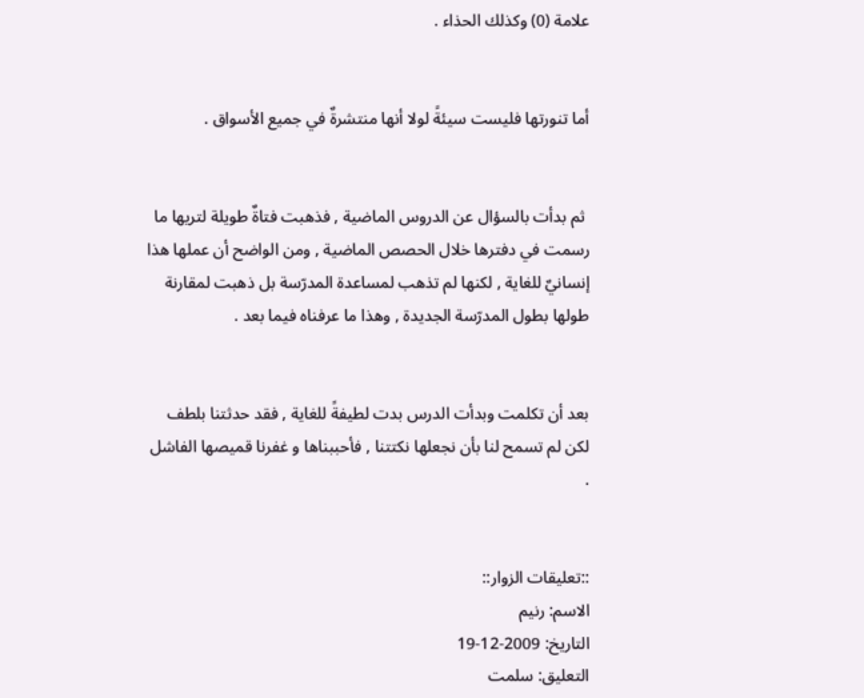علامة (0) وكذلك الحذاء .


أما تنورتها فليست سيئةً لولا أنها منتشرةٌ في جميع الأسواق .


 ثم بدأت بالسؤال عن الدروس الماضية , فذهبت فتاةٌ طويلة لتريها ما رسمت في دفترها خلال الحصص الماضية , ومن الواضح أن عملها هذا إنسانيٌ للغاية , لكنها لم تذهب لمساعدة المدرّسة بل ذهبت لمقارنة طولها بطول المدرّسة الجديدة , وهذا ما عرفناه فيما بعد .


بعد أن تكلمت وبدأت الدرس بدت لطيفةً للغاية , فقد حدثتنا بلطف لكن لم تسمح لنا بأن نجعلها نكتتنا , فأحببناها و غفرنا قميصها الفاشل .


::تعليقات الزوار::
الاسم: رنيم
التاريخ: 2009-12-19
التعليق: سلمت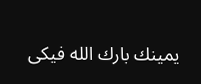يمينك بارك الله فيكى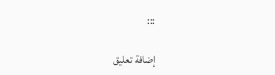:::

إضافة تعليق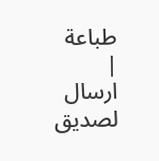طباعة  |   ارسال لصديق